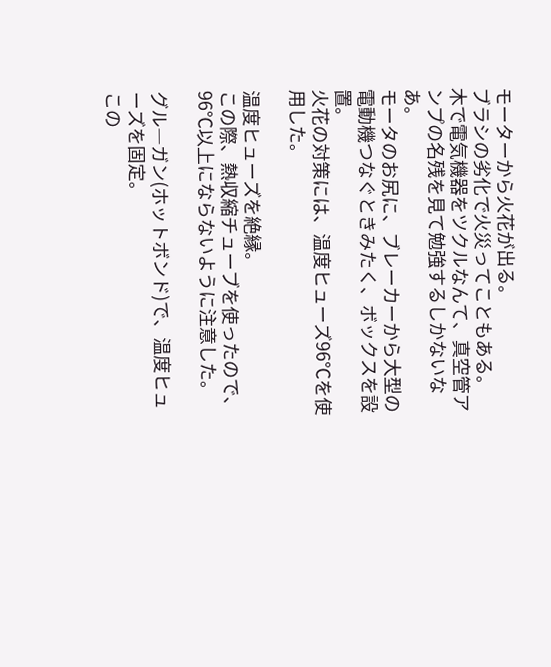モーターから火花が出る。
ブラシの劣化で火災ってこともある。
木で電気機器をツクルなんて、真空管アンプの名残を見て勉強するしかないなあ。
モータのお尻に、ブレーカーから大型の電動機つなぐときみたく、ボックスを設置。
火花の対策には、温度ヒューズ96℃を使用した。

温度ヒューズを絶縁。
この際、熱収縮チューブを使ったので、96℃以上にならないように注意した。

グル―ガン(ホットボンド)で、温度ヒューズを固定。
この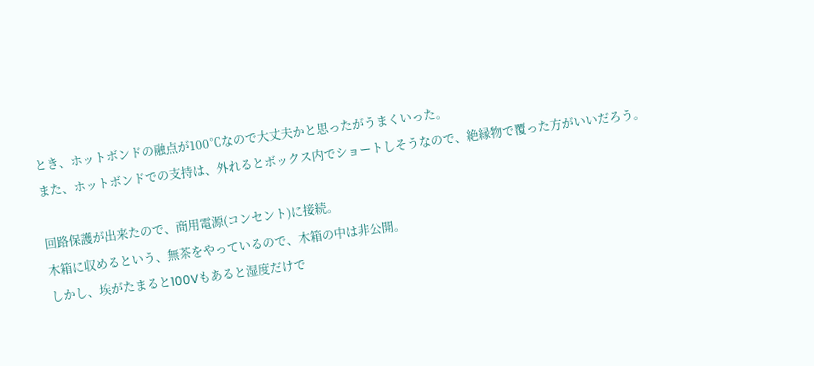とき、ホットボンドの融点が100℃なので大丈夫かと思ったがうまくいった。
また、ホットボンドでの支持は、外れるとボックス内でショートしそうなので、絶縁物で覆った方がいいだろう。

回路保護が出来たので、商用電源(コンセント)に接続。
木箱に収めるという、無茶をやっているので、木箱の中は非公開。
しかし、埃がたまると100Vもあると湿度だけで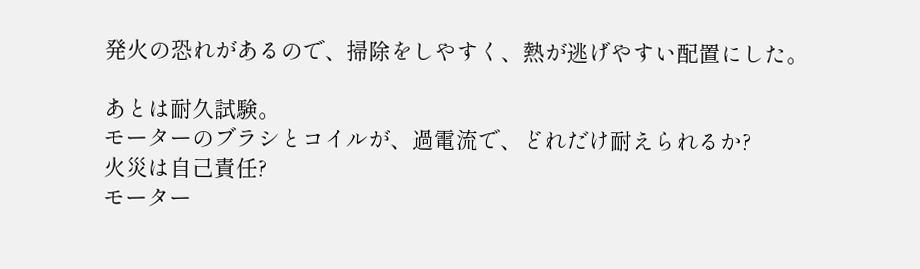発火の恐れがあるので、掃除をしやすく、熱が逃げやすい配置にした。

あとは耐久試験。
モーターのブラシとコイルが、過電流で、どれだけ耐えられるか?
火災は自己責任?
モーター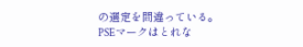の選定を間違っている。
PSEマークはとれな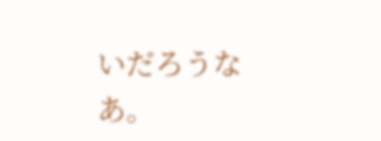いだろうなあ。